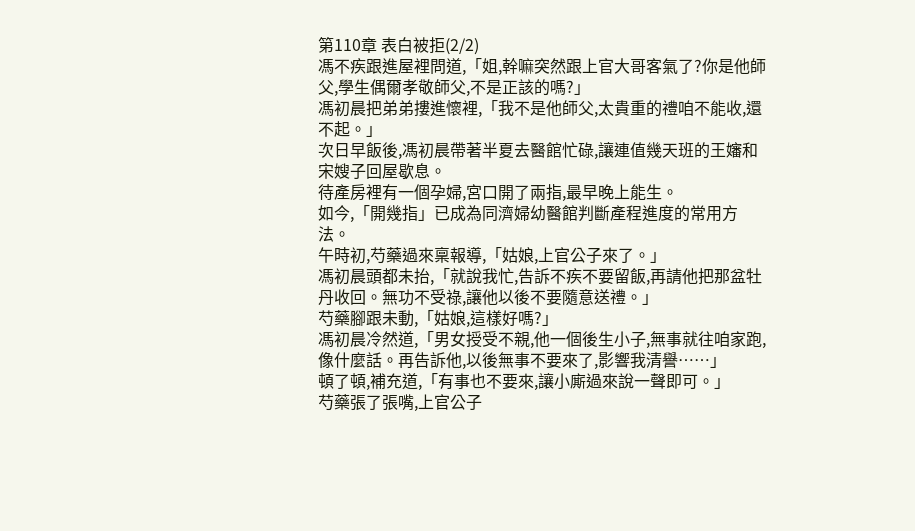第110章 表白被拒(2/2)
馮不疾跟進屋裡問道,「姐,幹嘛突然跟上官大哥客氣了?你是他師父,學生偶爾孝敬師父,不是正該的嗎?」
馮初晨把弟弟摟進懷裡,「我不是他師父,太貴重的禮咱不能收,還不起。」
次日早飯後,馮初晨帶著半夏去醫館忙碌,讓連值幾天班的王嬸和宋嫂子回屋歇息。
待產房裡有一個孕婦,宮口開了兩指,最早晚上能生。
如今,「開幾指」已成為同濟婦幼醫館判斷產程進度的常用方法。
午時初,芍藥過來稟報導,「姑娘,上官公子來了。」
馮初晨頭都未抬,「就說我忙,告訴不疾不要留飯,再請他把那盆牡丹收回。無功不受祿,讓他以後不要隨意送禮。」
芍藥腳跟未動,「姑娘,這樣好嗎?」
馮初晨冷然道,「男女授受不親,他一個後生小子,無事就往咱家跑,像什麼話。再告訴他,以後無事不要來了,影響我清譽……」
頓了頓,補充道,「有事也不要來,讓小廝過來說一聲即可。」
芍藥張了張嘴,上官公子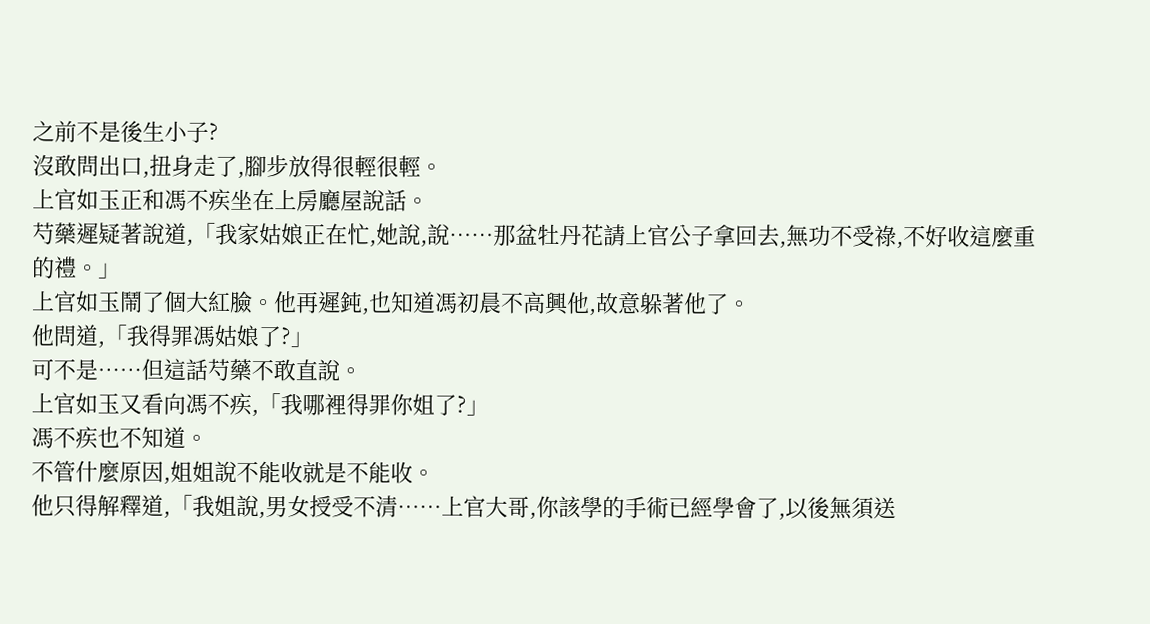之前不是後生小子?
沒敢問出口,扭身走了,腳步放得很輕很輕。
上官如玉正和馮不疾坐在上房廳屋說話。
芍藥遲疑著說道,「我家姑娘正在忙,她說,說……那盆牡丹花請上官公子拿回去,無功不受祿,不好收這麼重的禮。」
上官如玉鬧了個大紅臉。他再遲鈍,也知道馮初晨不高興他,故意躲著他了。
他問道,「我得罪馮姑娘了?」
可不是……但這話芍藥不敢直說。
上官如玉又看向馮不疾,「我哪裡得罪你姐了?」
馮不疾也不知道。
不管什麼原因,姐姐說不能收就是不能收。
他只得解釋道,「我姐說,男女授受不清……上官大哥,你該學的手術已經學會了,以後無須送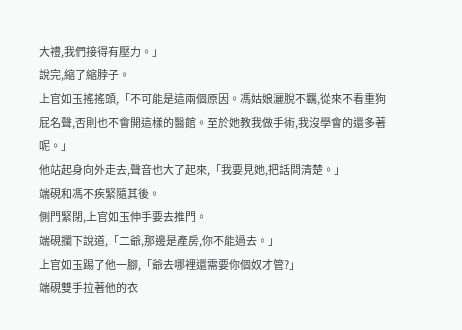大禮,我們接得有壓力。」
說完,縮了縮脖子。
上官如玉搖搖頭,「不可能是這兩個原因。馮姑娘灑脫不羈,從來不看重狗屁名聲,否則也不會開這樣的醫館。至於她教我做手術,我沒學會的還多著呢。」
他站起身向外走去,聲音也大了起來,「我要見她,把話問清楚。」
端硯和馮不疾緊隨其後。
側門緊閉,上官如玉伸手要去推門。
端硯攔下說道,「二爺,那邊是產房,你不能過去。」
上官如玉踢了他一腳,「爺去哪裡還需要你個奴才管?」
端硯雙手拉著他的衣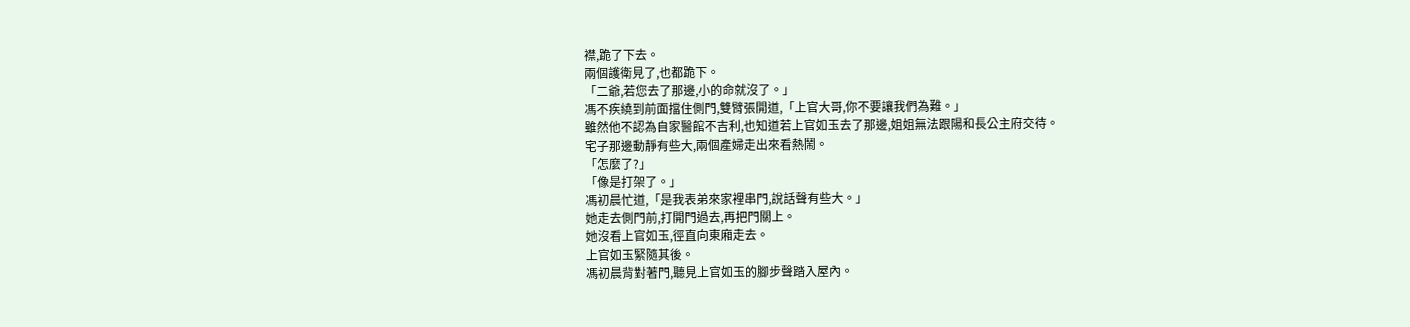襟,跪了下去。
兩個護衛見了,也都跪下。
「二爺,若您去了那邊,小的命就沒了。」
馮不疾繞到前面擋住側門,雙臂張開道,「上官大哥,你不要讓我們為難。」
雖然他不認為自家醫館不吉利,也知道若上官如玉去了那邊,姐姐無法跟陽和長公主府交待。
宅子那邊動靜有些大,兩個產婦走出來看熱鬧。
「怎麼了?」
「像是打架了。」
馮初晨忙道,「是我表弟來家裡串門,說話聲有些大。」
她走去側門前,打開門過去,再把門關上。
她沒看上官如玉,徑直向東廂走去。
上官如玉緊隨其後。
馮初晨背對著門,聽見上官如玉的腳步聲踏入屋內。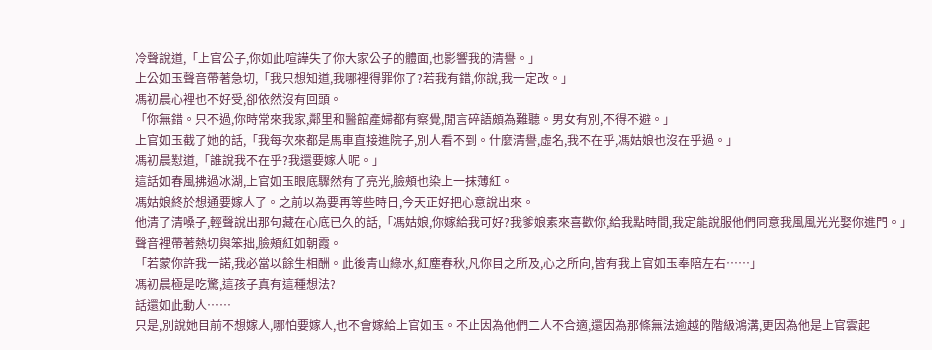冷聲說道,「上官公子,你如此喧譁失了你大家公子的體面,也影響我的清譽。」
上公如玉聲音帶著急切,「我只想知道,我哪裡得罪你了?若我有錯,你說,我一定改。」
馮初晨心裡也不好受,卻依然沒有回頭。
「你無錯。只不過,你時常來我家,鄰里和醫館產婦都有察覺,閒言碎語頗為難聽。男女有別,不得不避。」
上官如玉截了她的話,「我每次來都是馬車直接進院子,別人看不到。什麼清譽,虛名,我不在乎,馮姑娘也沒在乎過。」
馮初晨懟道,「誰說我不在乎?我還要嫁人呢。」
這話如春風拂過冰湖,上官如玉眼底驟然有了亮光,臉頰也染上一抹薄紅。
馮姑娘終於想通要嫁人了。之前以為要再等些時日,今天正好把心意說出來。
他清了清嗓子,輕聲說出那句藏在心底已久的話,「馮姑娘,你嫁給我可好?我爹娘素來喜歡你,給我點時間,我定能說服他們同意我風風光光娶你進門。」
聲音裡帶著熱切與笨拙,臉頰紅如朝霞。
「若蒙你許我一諾,我必當以餘生相酬。此後青山綠水,紅塵春秋,凡你目之所及,心之所向,皆有我上官如玉奉陪左右……」
馮初晨極是吃驚,這孩子真有這種想法?
話還如此動人……
只是,別說她目前不想嫁人,哪怕要嫁人,也不會嫁給上官如玉。不止因為他們二人不合適,還因為那條無法逾越的階級鴻溝,更因為他是上官雲起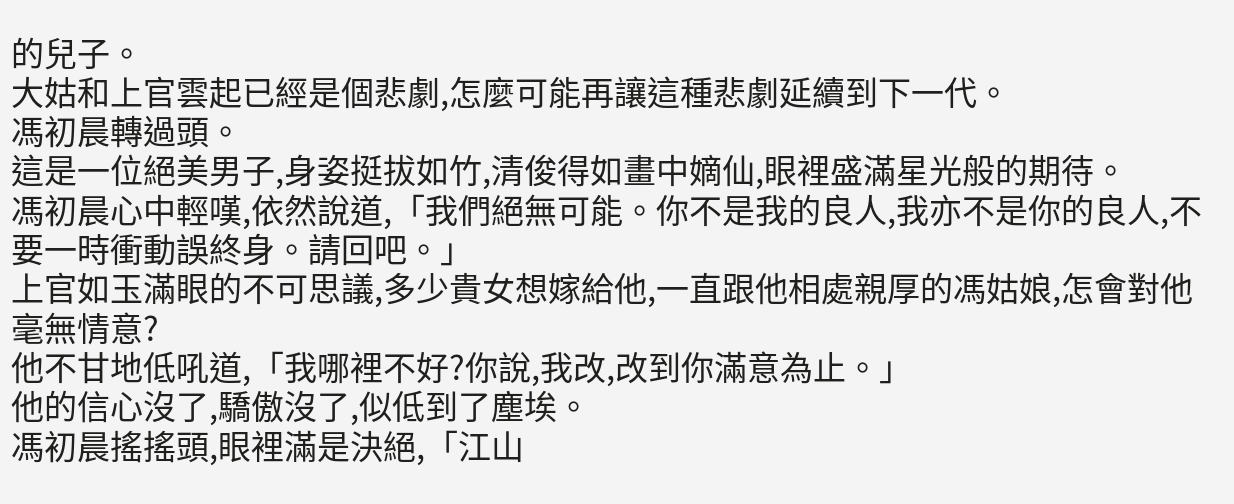的兒子。
大姑和上官雲起已經是個悲劇,怎麼可能再讓這種悲劇延續到下一代。
馮初晨轉過頭。
這是一位絕美男子,身姿挺拔如竹,清俊得如畫中嫡仙,眼裡盛滿星光般的期待。
馮初晨心中輕嘆,依然說道,「我們絕無可能。你不是我的良人,我亦不是你的良人,不要一時衝動誤終身。請回吧。」
上官如玉滿眼的不可思議,多少貴女想嫁給他,一直跟他相處親厚的馮姑娘,怎會對他毫無情意?
他不甘地低吼道,「我哪裡不好?你說,我改,改到你滿意為止。」
他的信心沒了,驕傲沒了,似低到了塵埃。
馮初晨搖搖頭,眼裡滿是決絕,「江山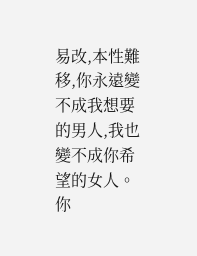易改,本性難移,你永遠變不成我想要的男人,我也變不成你希望的女人。你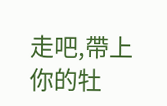走吧,帶上你的牡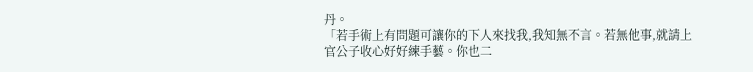丹。
「若手術上有問題可讓你的下人來找我,我知無不言。若無他事,就請上官公子收心好好練手藝。你也二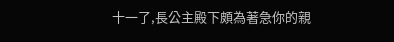十一了,長公主殿下頗為著急你的親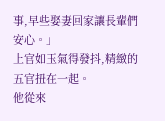事,早些娶妻回家讓長輩們安心。」
上官如玉氣得發抖,精緻的五官扭在一起。
他從來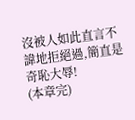沒被人如此直言不諱地拒絕過,簡直是奇恥大辱!
(本章完)